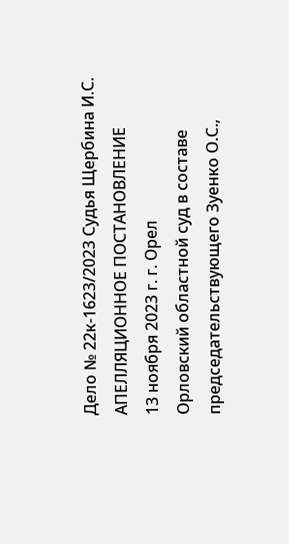Дело № 22к-1623/2023 Судья Щербина И.С.
АПЕЛЛЯЦИОННОЕ ПОСТАНОВЛЕНИЕ
13 ноября 2023 г. г. Орел
Орловский областной суд в составе
председательствующего Зуенко О.С.,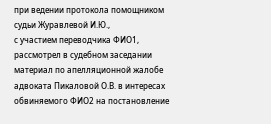при ведении протокола помощником судьи Журавлевой И.Ю.,
с участием переводчика ФИО1,
рассмотрел в судебном заседании материал по апелляционной жалобе адвоката Пикаловой О.В. в интересах обвиняемого ФИО2 на постановление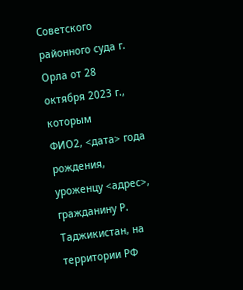Советского районного суда г. Орла от 28 октября 2023 г., которым
ФИО2, <дата> года рождения, уроженцу <адрес>, гражданину Р. Таджикистан, на территории РФ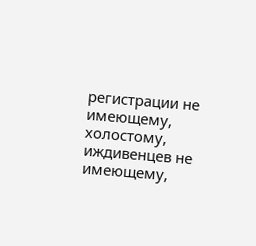регистрации не имеющему, холостому, иждивенцев не имеющему,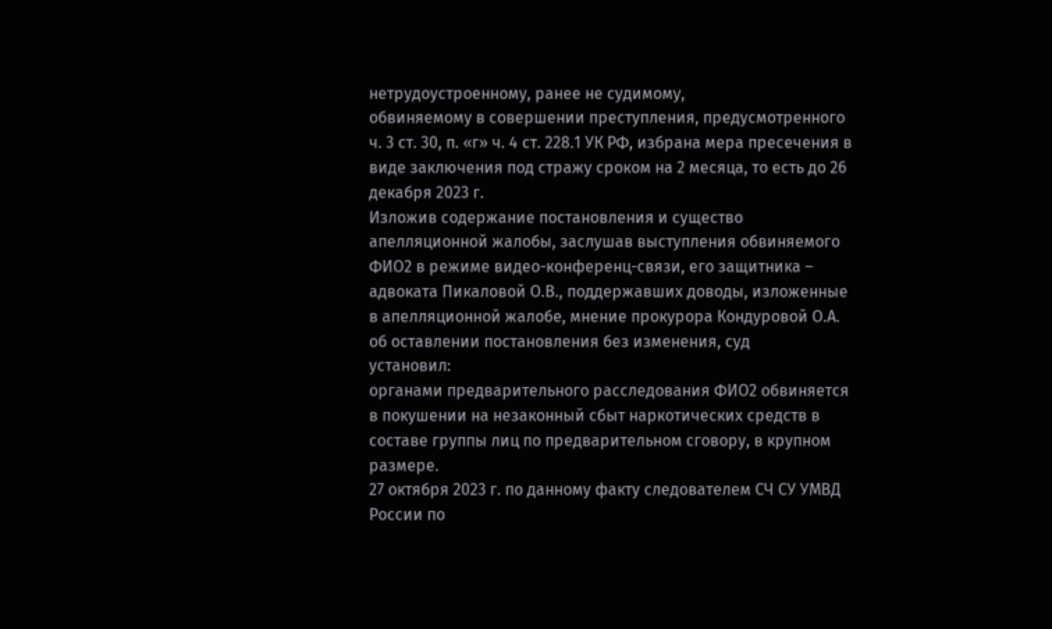нетрудоустроенному, ранее не судимому,
обвиняемому в совершении преступления, предусмотренного ч. 3 ст. 30, п. «г» ч. 4 ст. 228.1 УК РФ, избрана мера пресечения в виде заключения под стражу сроком на 2 месяца, то есть до 26 декабря 2023 г.
Изложив содержание постановления и существо апелляционной жалобы, заслушав выступления обвиняемого ФИО2 в режиме видео-конференц-связи, его защитника – адвоката Пикаловой О.В., поддержавших доводы, изложенные в апелляционной жалобе, мнение прокурора Кондуровой О.А. об оставлении постановления без изменения, суд
установил:
органами предварительного расследования ФИО2 обвиняется в покушении на незаконный сбыт наркотических средств в составе группы лиц по предварительном сговору, в крупном размере.
27 октября 2023 г. по данному факту следователем СЧ СУ УМВД России по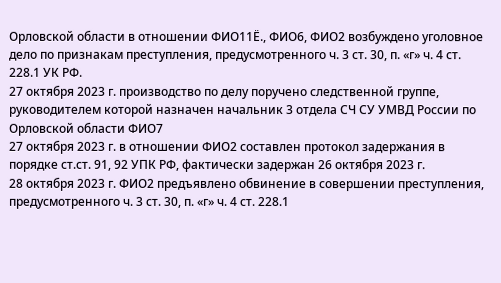Орловской области в отношении ФИО11Ё., ФИО6, ФИО2 возбуждено уголовное дело по признакам преступления, предусмотренного ч. 3 ст. 30, п. «г» ч. 4 ст. 228.1 УК РФ.
27 октября 2023 г. производство по делу поручено следственной группе, руководителем которой назначен начальник 3 отдела СЧ СУ УМВД России по Орловской области ФИО7
27 октября 2023 г. в отношении ФИО2 составлен протокол задержания в порядке ст.ст. 91, 92 УПК РФ, фактически задержан 26 октября 2023 г.
28 октября 2023 г. ФИО2 предъявлено обвинение в совершении преступления, предусмотренного ч. 3 ст. 30, п. «г» ч. 4 ст. 228.1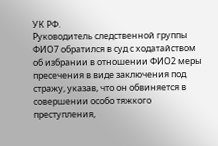УК РФ.
Руководитель следственной группы ФИО7 обратился в суд с ходатайством об избрании в отношении ФИО2 меры пресечения в виде заключения под стражу, указав, что он обвиняется в совершении особо тяжкого преступления,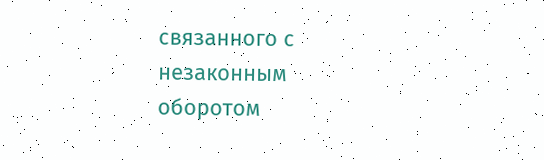связанного с незаконным оборотом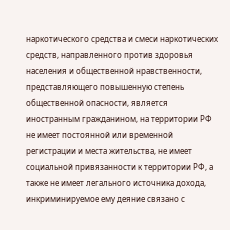наркотического средства и смеси наркотических средств, направленного против здоровья населения и общественной нравственности, представляющего повышенную степень общественной опасности, является иностранным гражданином, на территории РФ не имеет постоянной или временной регистрации и места жительства, не имеет социальной привязанности к территории РФ, а также не имеет легального источника дохода, инкриминируемое ему деяние связано с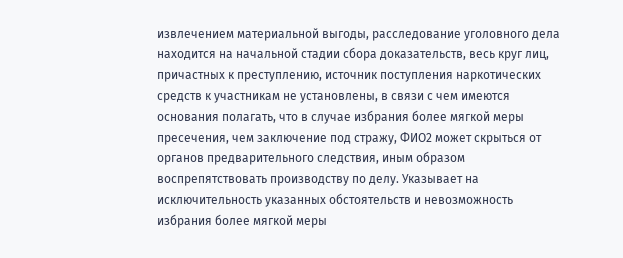извлечением материальной выгоды, расследование уголовного дела находится на начальной стадии сбора доказательств, весь круг лиц, причастных к преступлению, источник поступления наркотических средств к участникам не установлены, в связи с чем имеются основания полагать, что в случае избрания более мягкой меры пресечения, чем заключение под стражу, ФИО2 может скрыться от органов предварительного следствия, иным образом воспрепятствовать производству по делу. Указывает на исключительность указанных обстоятельств и невозможность избрания более мягкой меры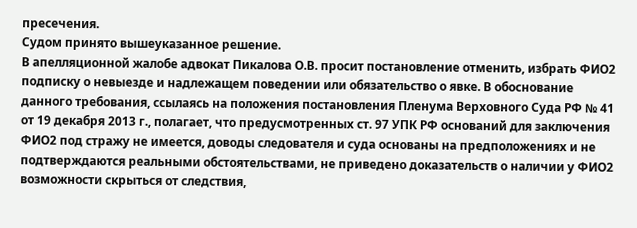пресечения.
Судом принято вышеуказанное решение.
В апелляционной жалобе адвокат Пикалова О.В. просит постановление отменить, избрать ФИО2 подписку о невыезде и надлежащем поведении или обязательство о явке. В обоснование данного требования, ссылаясь на положения постановления Пленума Верховного Суда РФ № 41 от 19 декабря 2013 г., полагает, что предусмотренных ст. 97 УПК РФ оснований для заключения ФИО2 под стражу не имеется, доводы следователя и суда основаны на предположениях и не подтверждаются реальными обстоятельствами, не приведено доказательств о наличии у ФИО2 возможности скрыться от следствия,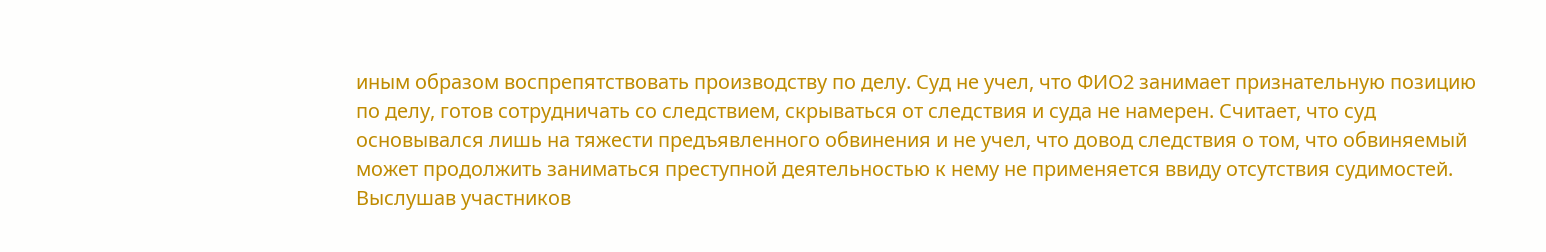иным образом воспрепятствовать производству по делу. Суд не учел, что ФИО2 занимает признательную позицию по делу, готов сотрудничать со следствием, скрываться от следствия и суда не намерен. Считает, что суд основывался лишь на тяжести предъявленного обвинения и не учел, что довод следствия о том, что обвиняемый может продолжить заниматься преступной деятельностью к нему не применяется ввиду отсутствия судимостей.
Выслушав участников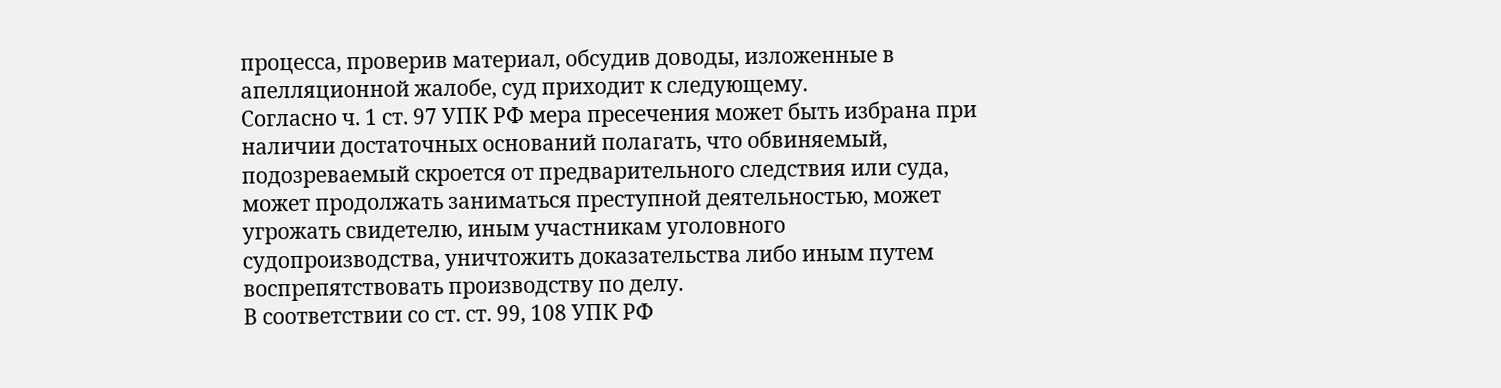процесса, проверив материал, обсудив доводы, изложенные в апелляционной жалобе, суд приходит к следующему.
Согласно ч. 1 ст. 97 УПК РФ мера пресечения может быть избрана при наличии достаточных оснований полагать, что обвиняемый, подозреваемый скроется от предварительного следствия или суда, может продолжать заниматься преступной деятельностью, может угрожать свидетелю, иным участникам уголовного судопроизводства, уничтожить доказательства либо иным путем воспрепятствовать производству по делу.
В соответствии со ст. ст. 99, 108 УПК РФ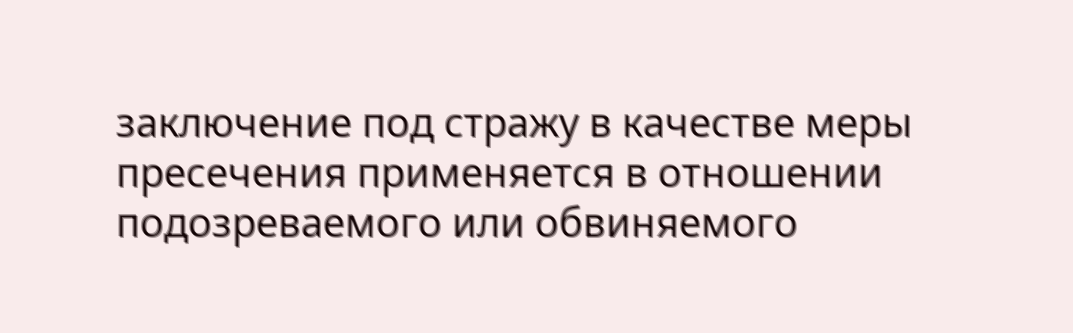заключение под стражу в качестве меры пресечения применяется в отношении подозреваемого или обвиняемого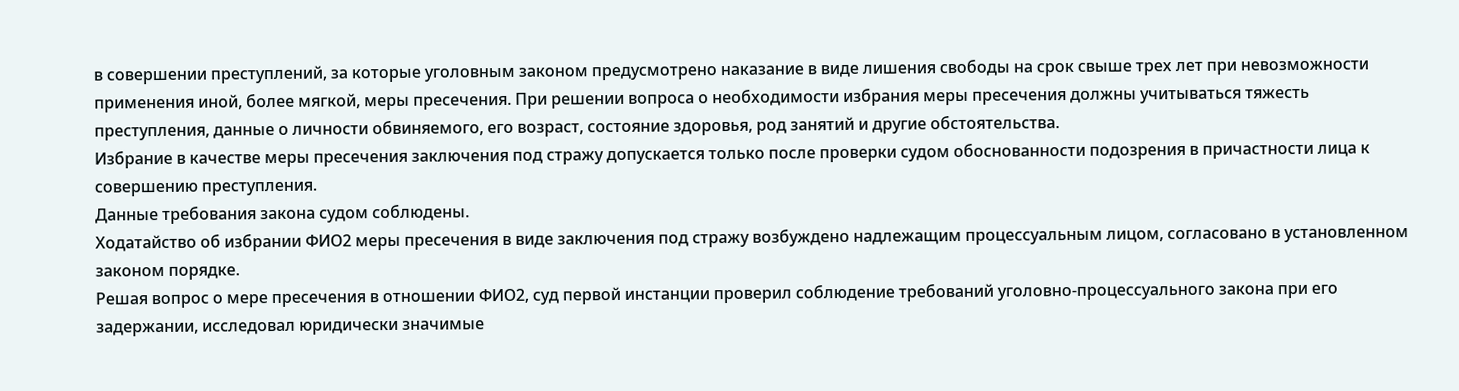в совершении преступлений, за которые уголовным законом предусмотрено наказание в виде лишения свободы на срок свыше трех лет при невозможности применения иной, более мягкой, меры пресечения. При решении вопроса о необходимости избрания меры пресечения должны учитываться тяжесть преступления, данные о личности обвиняемого, его возраст, состояние здоровья, род занятий и другие обстоятельства.
Избрание в качестве меры пресечения заключения под стражу допускается только после проверки судом обоснованности подозрения в причастности лица к совершению преступления.
Данные требования закона судом соблюдены.
Ходатайство об избрании ФИО2 меры пресечения в виде заключения под стражу возбуждено надлежащим процессуальным лицом, согласовано в установленном законом порядке.
Решая вопрос о мере пресечения в отношении ФИО2, суд первой инстанции проверил соблюдение требований уголовно-процессуального закона при его задержании, исследовал юридически значимые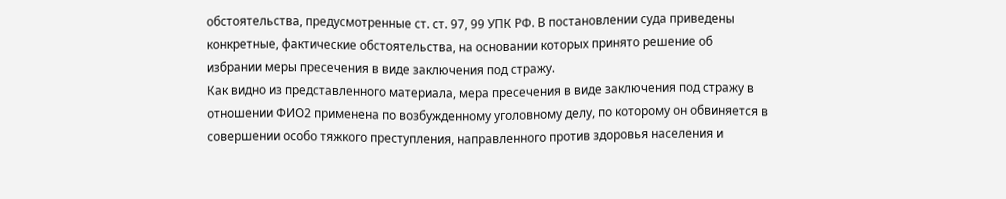обстоятельства, предусмотренные ст. ст. 97, 99 УПК РФ. В постановлении суда приведены конкретные, фактические обстоятельства, на основании которых принято решение об избрании меры пресечения в виде заключения под стражу.
Как видно из представленного материала, мера пресечения в виде заключения под стражу в отношении ФИО2 применена по возбужденному уголовному делу, по которому он обвиняется в совершении особо тяжкого преступления, направленного против здоровья населения и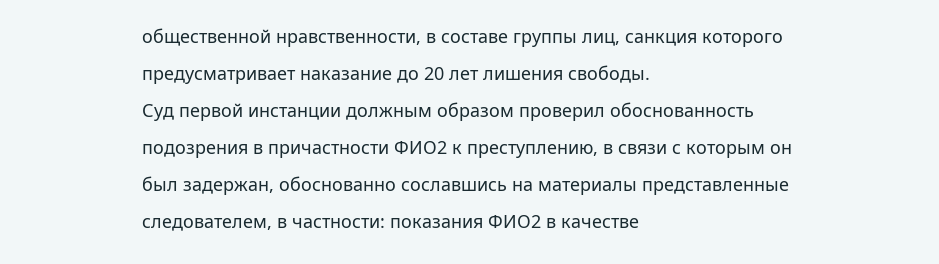общественной нравственности, в составе группы лиц, санкция которого предусматривает наказание до 20 лет лишения свободы.
Суд первой инстанции должным образом проверил обоснованность подозрения в причастности ФИО2 к преступлению, в связи с которым он был задержан, обоснованно сославшись на материалы представленные следователем, в частности: показания ФИО2 в качестве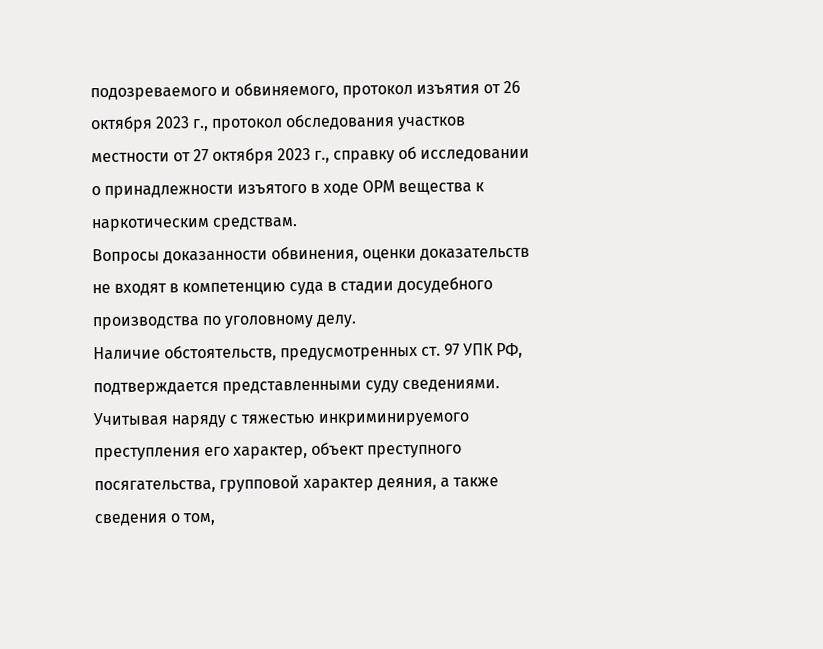подозреваемого и обвиняемого, протокол изъятия от 26 октября 2023 г., протокол обследования участков местности от 27 октября 2023 г., справку об исследовании о принадлежности изъятого в ходе ОРМ вещества к наркотическим средствам.
Вопросы доказанности обвинения, оценки доказательств не входят в компетенцию суда в стадии досудебного производства по уголовному делу.
Наличие обстоятельств, предусмотренных ст. 97 УПК РФ, подтверждается представленными суду сведениями.
Учитывая наряду с тяжестью инкриминируемого преступления его характер, объект преступного посягательства, групповой характер деяния, а также сведения о том,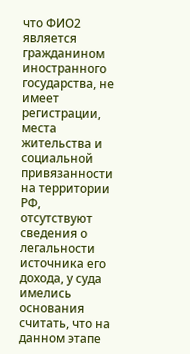что ФИО2 является гражданином иностранного государства, не имеет регистрации, места жительства и социальной привязанности на территории РФ, отсутствуют сведения о легальности источника его дохода, у суда имелись основания считать, что на данном этапе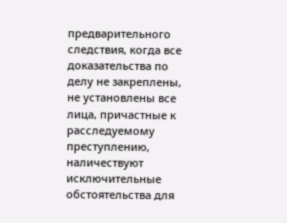предварительного следствия, когда все доказательства по делу не закреплены, не установлены все лица, причастные к расследуемому преступлению, наличествуют исключительные обстоятельства для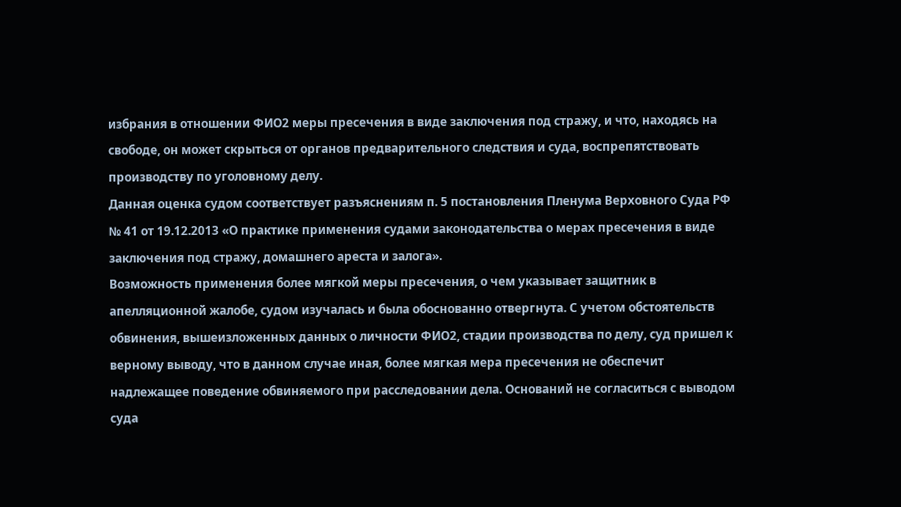избрания в отношении ФИО2 меры пресечения в виде заключения под стражу, и что, находясь на свободе, он может скрыться от органов предварительного следствия и суда, воспрепятствовать производству по уголовному делу.
Данная оценка судом соответствует разъяснениям п. 5 постановления Пленума Верховного Суда РФ № 41 от 19.12.2013 «О практике применения судами законодательства о мерах пресечения в виде заключения под стражу, домашнего ареста и залога».
Возможность применения более мягкой меры пресечения, о чем указывает защитник в апелляционной жалобе, судом изучалась и была обоснованно отвергнута. С учетом обстоятельств обвинения, вышеизложенных данных о личности ФИО2, стадии производства по делу, суд пришел к верному выводу, что в данном случае иная, более мягкая мера пресечения не обеспечит надлежащее поведение обвиняемого при расследовании дела. Оснований не согласиться с выводом суда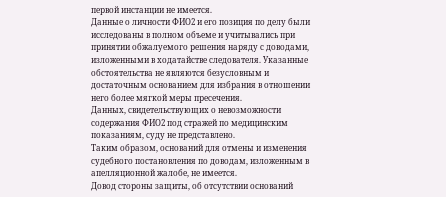первой инстанции не имеется.
Данные о личности ФИО2 и его позиция по делу были исследованы в полном объеме и учитывались при принятии обжалуемого решения наряду с доводами, изложенными в ходатайстве следователя. Указанные обстоятельства не являются безусловным и достаточным основанием для избрания в отношении него более мягкой меры пресечения.
Данных, свидетельствующих о невозможности содержания ФИО2 под стражей по медицинским показаниям, суду не представлено.
Таким образом, оснований для отмены и изменения судебного постановления по доводам, изложенным в апелляционной жалобе, не имеется.
Довод стороны защиты, об отсутствии оснований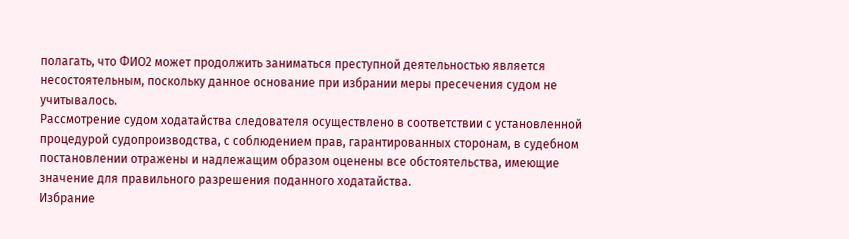полагать, что ФИО2 может продолжить заниматься преступной деятельностью является несостоятельным, поскольку данное основание при избрании меры пресечения судом не учитывалось.
Рассмотрение судом ходатайства следователя осуществлено в соответствии с установленной процедурой судопроизводства, с соблюдением прав, гарантированных сторонам, в судебном постановлении отражены и надлежащим образом оценены все обстоятельства, имеющие значение для правильного разрешения поданного ходатайства.
Избрание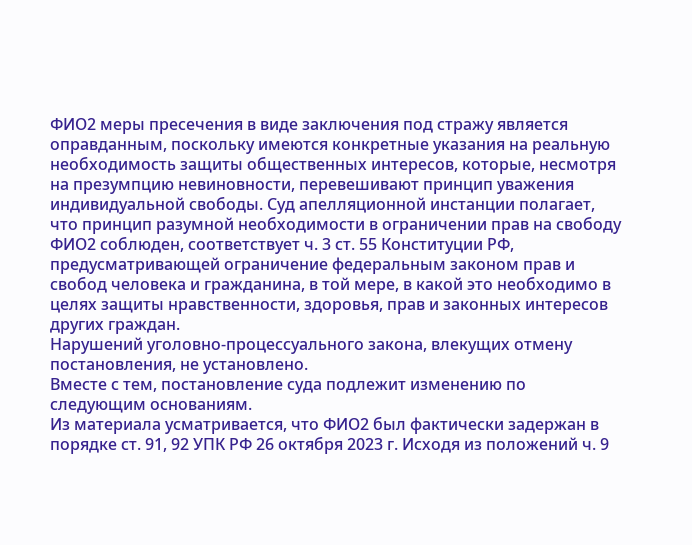ФИО2 меры пресечения в виде заключения под стражу является оправданным, поскольку имеются конкретные указания на реальную необходимость защиты общественных интересов, которые, несмотря на презумпцию невиновности, перевешивают принцип уважения индивидуальной свободы. Суд апелляционной инстанции полагает, что принцип разумной необходимости в ограничении прав на свободу ФИО2 соблюден, соответствует ч. 3 ст. 55 Конституции РФ, предусматривающей ограничение федеральным законом прав и свобод человека и гражданина, в той мере, в какой это необходимо в целях защиты нравственности, здоровья, прав и законных интересов других граждан.
Нарушений уголовно-процессуального закона, влекущих отмену постановления, не установлено.
Вместе с тем, постановление суда подлежит изменению по следующим основаниям.
Из материала усматривается, что ФИО2 был фактически задержан в порядке ст. 91, 92 УПК РФ 26 октября 2023 г. Исходя из положений ч. 9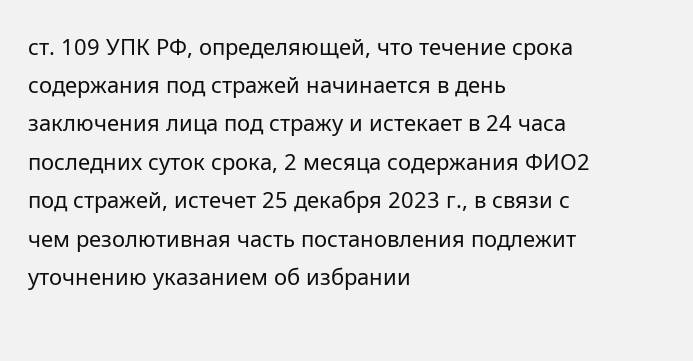ст. 109 УПК РФ, определяющей, что течение срока содержания под стражей начинается в день заключения лица под стражу и истекает в 24 часа последних суток срока, 2 месяца содержания ФИО2 под стражей, истечет 25 декабря 2023 г., в связи с чем резолютивная часть постановления подлежит уточнению указанием об избрании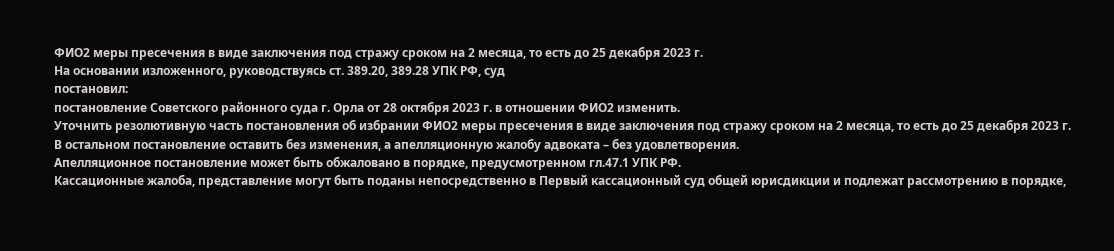ФИО2 меры пресечения в виде заключения под стражу сроком на 2 месяца, то есть до 25 декабря 2023 г.
На основании изложенного, руководствуясь ст. 389.20, 389.28 УПК РФ, суд
постановил:
постановление Советского районного суда г. Орла от 28 октября 2023 г. в отношении ФИО2 изменить.
Уточнить резолютивную часть постановления об избрании ФИО2 меры пресечения в виде заключения под стражу сроком на 2 месяца, то есть до 25 декабря 2023 г.
В остальном постановление оставить без изменения, а апелляционную жалобу адвоката – без удовлетворения.
Апелляционное постановление может быть обжаловано в порядке, предусмотренном гл.47.1 УПК РФ.
Кассационные жалоба, представление могут быть поданы непосредственно в Первый кассационный суд общей юрисдикции и подлежат рассмотрению в порядке,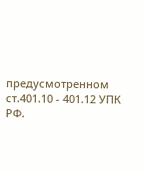предусмотренном ст.401.10 - 401.12 УПК РФ.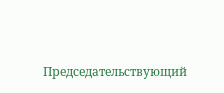Председательствующий